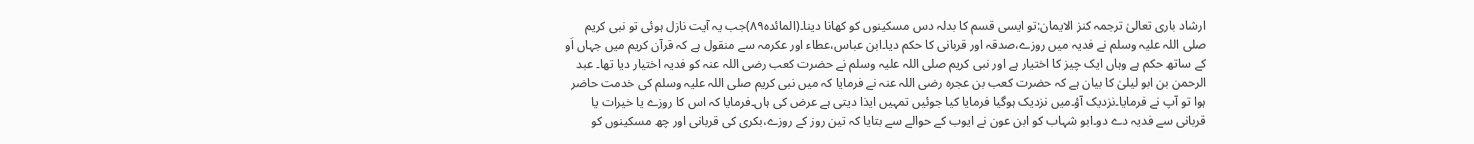ارشاد باری تعالیٰ ترجمہ کنز الایمان:تو ایسی قسم کا بدلہ دس مسکینوں کو کھانا دینا۔(المائدہ٨٩)جب یہ آیت نازل ہوئی تو نبی کریم صلی اللہ علیہ وسلم نے فدیہ میں روزے،صدقہ اور قربانی کا حکم دیا۔ابن عباس،عطاء اور عکرمہ سے منقول ہے کہ قرآن کریم میں جہاں اَو کے ساتھ حکم ہے وہاں ایک چیز کا اختیار ہے اور نبی کریم صلی اللہ علیہ وسلم نے حضرت کعب رضی اللہ عنہ کو فدیہ اختیار دیا تھا۔ عبد الرحمن بن ابو لیلیٰ کا بیان ہے کہ حضرت کعب بن عجرہ رضی اللہ عنہ نے فرمایا کہ میں نبی کریم صلی اللہ علیہ وسلم کی خدمت حاضر ہوا تو آپ نے فرمایا۔نزدیک آؤ۔میں نزدیک ہوگیا فرمایا کیا جوئیں تمہیں ایذا دیتی ہے عرض کی ہاں۔فرمایا کہ اس کا روزے یا خیرات یا قربانی سے فدیہ دے دو۔ابو شہاب کو ابن عون نے ایوب کے حوالے سے بتایا کہ تین روز کے روزے،بکری کی قربانی اور چھ مسکینوں کو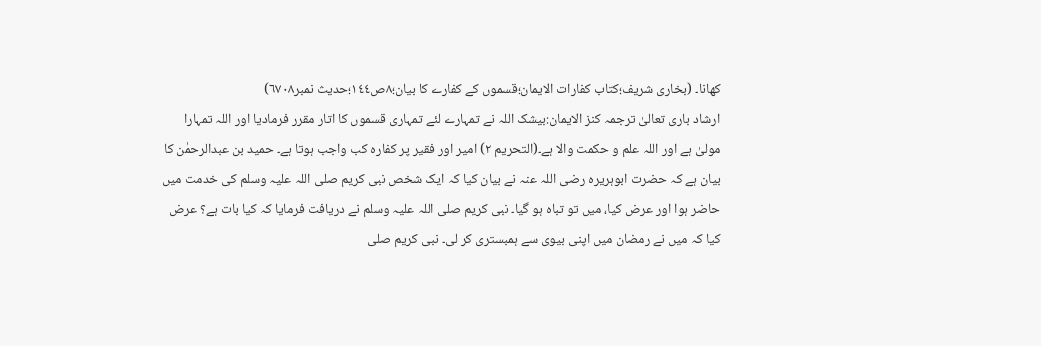کھانا۔ (بخاری شریف؛کتاب کفارات الایمان؛قسموں کے کفارے کا بیان؛٨ص١٤٤؛حدیث نمبر٦٧٠٨)
ارشاد باری تعالیٰ ترجمہ کنز الایمان:بیشک اللہ نے تمہارے لئے تمہاری قسموں کا اتار مقرر فرمادیا اور اللہ تمہارا مولیٰ ہے اور اللہ علم و حکمت والا ہے۔(التحریم ٢) امیر اور فقیر پر کفارہ کب واجب ہوتا ہے۔ حمید بن عبدالرحمٰن کا بیان ہے کہ حضرت ابوہریرہ رضی اللہ عنہ نے بیان کیا کہ ایک شخص نبی کریم صلی اللہ علیہ وسلم کی خدمت میں حاضر ہوا اور عرض کیا، میں تو تباہ ہو گیا۔ نبی کریم صلی اللہ علیہ وسلم نے دریافت فرمایا کہ کیا بات ہے؟ عرض کیا کہ میں نے رمضان میں اپنی بیوی سے ہمبستری کر لی۔ نبی کریم صلی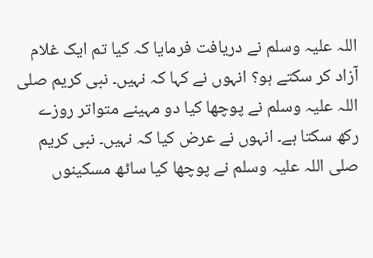اللہ علیہ وسلم نے دریافت فرمایا کہ کیا تم ایک غلام آزاد کر سکتے ہو؟ انہوں نے کہا کہ نہیں۔ نبی کریم صلی اللہ علیہ وسلم نے پوچھا کیا دو مہینے متواتر روزے رکھ سکتا ہے۔ انہوں نے عرض کیا کہ نہیں۔ نبی کریم صلی اللہ علیہ وسلم نے پوچھا کیا ساٹھ مسکینوں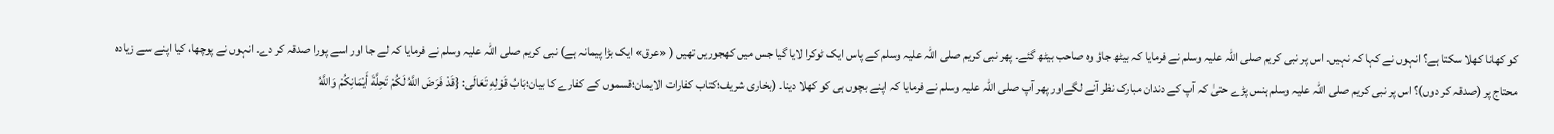کو کھانا کھلا سکتا ہے؟ انہوں نے کہا کہ نہیں۔ اس پر نبی کریم صلی اللہ علیہ وسلم نے فرمایا کہ بیٹھ جاؤ وہ صاحب بیٹھ گئے۔ پھر نبی کریم صلی اللہ علیہ وسلم کے پاس ایک ٹوکرا لایا گیا جس میں کھجوریں تھیں ( «عرق» ایک بڑا پیمانہ ہے) نبی کریم صلی اللہ علیہ وسلم نے فرمایا کہ لے جا اور اسے پورا صدقہ کر دے۔ انہوں نے پوچھا، کیا اپنے سے زیادہ محتاج پر (صدقہ کر دوں)؟ اس پر نبی کریم صلی اللہ علیہ وسلم ہنس پڑے حتیٰ کہ آپ کے دندان مبارک نظر آنے لگےاور پھر آپ صلی اللہ علیہ وسلم نے فرمایا کہ اپنے بچوں ہی کو کھلا دینا۔ (بخاری شریف؛کتاب کفارات الایمان؛قسموں کے کفارے کا بیان؛بَابُ قَوْلِهِ تَعَالَى: {قَدْ فَرَضَ اللَّهُ لَكُمْ تَحِلَّةَ أَيْمَانِكُمْ وَاللَّهُ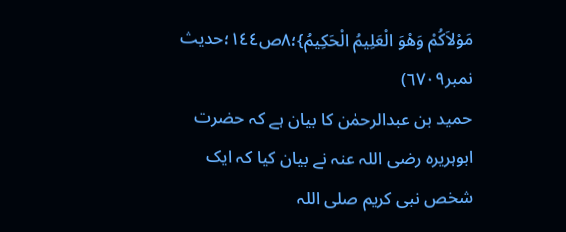مَوْلاَكُمْ وَهْوَ الْعَلِيمُ الْحَكِيمُ}؛٨ص١٤٤؛حدیث نمبر٦٧٠٩)
حمید بن عبدالرحمٰن کا بیان ہے کہ حضرت ابوہریرہ رضی اللہ عنہ نے بیان کیا کہ ایک شخص نبی کریم صلی اللہ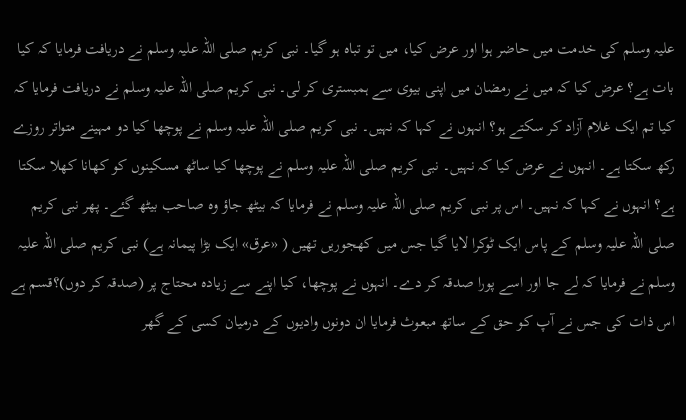علیہ وسلم کی خدمت میں حاضر ہوا اور عرض کیا، میں تو تباہ ہو گیا۔ نبی کریم صلی اللہ علیہ وسلم نے دریافت فرمایا کہ کیا بات ہے؟ عرض کیا کہ میں نے رمضان میں اپنی بیوی سے ہمبستری کر لی۔ نبی کریم صلی اللہ علیہ وسلم نے دریافت فرمایا کہ کیا تم ایک غلام آزاد کر سکتے ہو؟ انہوں نے کہا کہ نہیں۔ نبی کریم صلی اللہ علیہ وسلم نے پوچھا کیا دو مہینے متواتر روزے رکھ سکتا ہے۔ انہوں نے عرض کیا کہ نہیں۔ نبی کریم صلی اللہ علیہ وسلم نے پوچھا کیا ساٹھ مسکینوں کو کھانا کھلا سکتا ہے؟ انہوں نے کہا کہ نہیں۔ اس پر نبی کریم صلی اللہ علیہ وسلم نے فرمایا کہ بیٹھ جاؤ وہ صاحب بیٹھ گئے۔ پھر نبی کریم صلی اللہ علیہ وسلم کے پاس ایک ٹوکرا لایا گیا جس میں کھجوریں تھیں ( «عرق» ایک بڑا پیمانہ ہے) نبی کریم صلی اللہ علیہ وسلم نے فرمایا کہ لے جا اور اسے پورا صدقہ کر دے۔ انہوں نے پوچھا، کیا اپنے سے زیادہ محتاج پر (صدقہ کر دوں)؟قسم ہے اس ذات کی جس نے آپ کو حق کے ساتھ مبعوث فرمایا ان دونوں وادیوں کے درمیان کسی کے گھر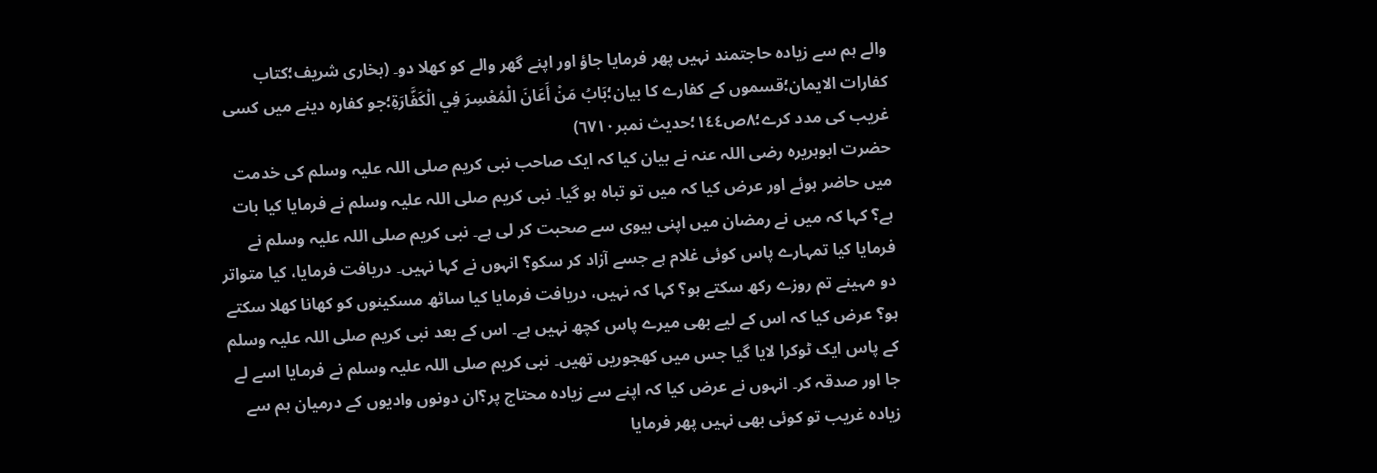والے ہم سے زیادہ حاجتمند نہیں پھر فرمایا جاؤ اور اپنے گھر والے کو کھلا دو۔ (بخاری شریف؛کتاب کفارات الایمان؛قسموں کے کفارے کا بیان؛بَابُ مَنْ أَعَانَ الْمُعْسِرَ فِي الْكَفَّارَةِ؛جو کفارہ دینے میں کسی غریب کی مدد کرے؛٨ص١٤٤؛حدیث نمبر٦٧١٠)
حضرت ابوہریرہ رضی اللہ عنہ نے بیان کیا کہ ایک صاحب نبی کریم صلی اللہ علیہ وسلم کی خدمت میں حاضر ہوئے اور عرض کیا کہ میں تو تباہ ہو گیا۔ نبی کریم صلی اللہ علیہ وسلم نے فرمایا کیا بات ہے؟ کہا کہ میں نے رمضان میں اپنی بیوی سے صحبت کر لی ہے۔ نبی کریم صلی اللہ علیہ وسلم نے فرمایا کیا تمہارے پاس کوئی غلام ہے جسے آزاد کر سکو؟ انہوں نے کہا نہیں۔ دریافت فرمایا، کیا متواتر دو مہینے تم روزے رکھ سکتے ہو؟ کہا کہ نہیں، دریافت فرمایا کیا ساٹھ مسکینوں کو کھانا کھلا سکتے ہو؟ عرض کیا کہ اس کے لیے بھی میرے پاس کچھ نہیں ہے۔ اس کے بعد نبی کریم صلی اللہ علیہ وسلم کے پاس ایک ٹوکرا لایا گیا جس میں کھجوریں تھیں۔ نبی کریم صلی اللہ علیہ وسلم نے فرمایا اسے لے جا اور صدقہ کر۔ انہوں نے عرض کیا کہ اپنے سے زیادہ محتاج پر؟ان دونوں وادیوں کے درمیان ہم سے زیادہ غریب تو کوئی بھی نہیں پھر فرمایا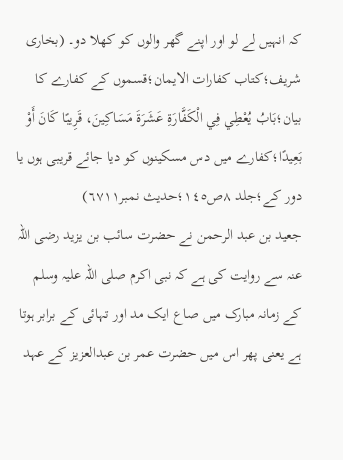کہ انہیں لے لو اور اپنے گھر والوں کو کھلا دو۔ (بخاری شریف؛کتاب کفارات الایمان؛قسموں کے کفارے کا بیان؛بَابُ يُعْطِي فِي الْكَفَّارَةِ عَشَرَةَ مَسَاكِينَ، قَرِيبًا كَانَ أَوْ بَعِيدًا؛کفارے میں دس مسکینوں کو دیا جائے قریبی ہوں یا دور کے؛جلد ٨ص١٤٥؛حدیث نمبر٦٧١١)
جعید بن عبد الرحمن نے حضرت سائب بن یزید رضی اللہ عنہ سے روایت کی ہے کہ نبی اکرم صلی اللہ علیہ وسلم کے زمانہ مبارک میں صاع ایک مد اور تہائی کے برابر ہوتا ہے یعنی پھر اس میں حضرت عمر بن عبدالعزیز کے عہد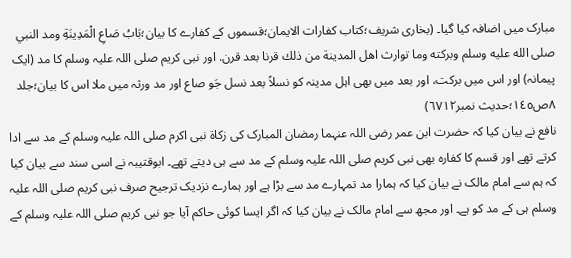مبارک میں اضافہ کیا گیا۔ (بخاری شریف؛کتاب کفارات الایمان؛قسموں کے کفارے کا بیان؛بَابُ صَاعِ الْمَدِينَةِ ومد النبي صلى الله عليه وسلم وبركته وما توارث اهل المدينة من ذلك قرنا بعد قرن. اور نبی کریم صلی اللہ علیہ وسلم کا مد (ایک پیمانہ) اور اس میں برکت، اور بعد میں بھی اہل مدینہ کو نسلاً بعد نسل جَو صاع اور مد ورثہ میں ملا اس کا بیان؛جلد ٨ص١٤٥؛حدیث نمبر٦٧١٢)
نافع نے بیان کیا کہ حضرت ابن عمر رضی اللہ عنہما رمضان المبارک کی زکاۃ نبی اکرم صلی اللہ علیہ وسلم کے مد سے ادا کرتے تھے اور قسم کا کفارہ بھی نبی کریم صلی اللہ علیہ وسلم کے مد سے ہی دیتے تھے۔ ابوقتیبہ نے اسی سند سے بیان کیا کہ ہم سے امام مالک نے بیان کیا کہ ہمارا مد تمہارے مد سے بڑا ہے اور ہمارے نزدیک ترجیح صرف نبی کریم صلی اللہ علیہ وسلم ہی کے مد کو ہے۔ اور مجھ سے امام مالک نے بیان کیا کہ اگر ایسا کوئی حاکم آیا جو نبی کریم صلی اللہ علیہ وسلم کے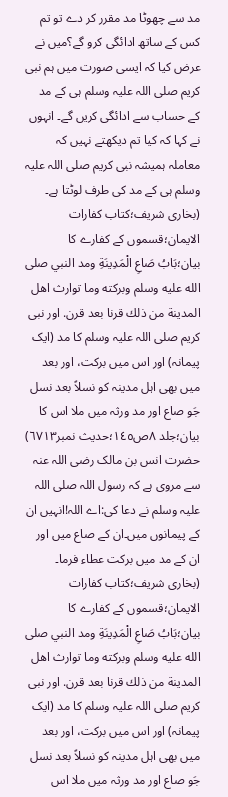مد سے چھوٹا مد مقرر کر دے تو تم کس کے ساتھ ادائگی کرو گے؟میں نے عرض کیا کہ ایسی صورت میں ہم نبی کریم صلی اللہ علیہ وسلم ہی کے مد کے حساب سے ادائگی کریں گے۔ انہوں نے کہا کہ کیا تم دیکھتے نہیں کہ معاملہ ہمیشہ نبی کریم صلی اللہ علیہ وسلم ہی کے مد کی طرف لوٹتا ہے۔ (بخاری شریف؛کتاب کفارات الایمان؛قسموں کے کفارے کا بیان؛بَابُ صَاعِ الْمَدِينَةِ ومد النبي صلى الله عليه وسلم وبركته وما توارث اهل المدينة من ذلك قرنا بعد قرن. اور نبی کریم صلی اللہ علیہ وسلم کا مد (ایک پیمانہ) اور اس میں برکت، اور بعد میں بھی اہل مدینہ کو نسلاً بعد نسل جَو صاع اور مد ورثہ میں ملا اس کا بیان؛جلد ٨ص١٤٥؛حدیث نمبر٦٧١٣)
حضرت انس بن مالک رضی اللہ عنہ سے مروی ہے کہ رسول اللہ صلی اللہ علیہ وسلم نے دعا کی:اے اللہ!انہیں ان کے پیمانوں میں۔ان کے صاع میں اور ان کے مد میں برکت عطاء فرما۔ (بخاری شریف؛کتاب کفارات الایمان؛قسموں کے کفارے کا بیان؛بَابُ صَاعِ الْمَدِينَةِ ومد النبي صلى الله عليه وسلم وبركته وما توارث اهل المدينة من ذلك قرنا بعد قرن. اور نبی کریم صلی اللہ علیہ وسلم کا مد (ایک پیمانہ) اور اس میں برکت، اور بعد میں بھی اہل مدینہ کو نسلاً بعد نسل جَو صاع اور مد ورثہ میں ملا اس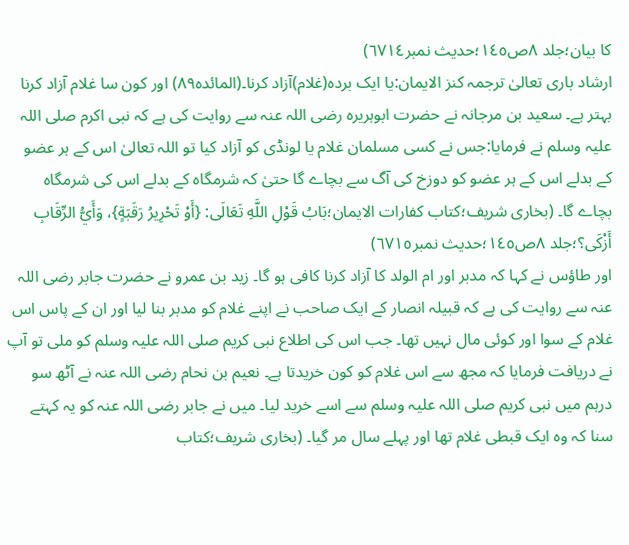کا بیان؛جلد ٨ص١٤٥؛حدیث نمبر٦٧١٤)
ارشاد باری تعالیٰ ترجمہ کنز الایمان:یا ایک بردہ(غلام)آزاد کرنا۔(المائدہ٨٩) اور کون سا غلام آزاد کرنا بہتر ہے۔ سعید بن مرجانہ نے حضرت ابوہریرہ رضی اللہ عنہ سے روایت کی ہے کہ نبی اکرم صلی اللہ علیہ وسلم نے فرمایا:جس نے کسی مسلمان غلام یا لونڈی کو آزاد کیا تو اللہ تعالیٰ اس کے ہر عضو کے بدلے اس کے ہر عضو کو دوزخ کی آگ سے بچاے گا حتیٰ کہ شرمگاہ کے بدلے اس کی شرمگاہ بچاے گا۔ (بخاری شریف؛کتاب کفارات الایمان؛بَابُ قَوْلِ اللَّهِ تَعَالَى: {أَوْ تَحْرِيرُ رَقَبَةٍ}، وَأَيُّ الرِّقَابِ أَزْكَى؟؛جلد ٨ص١٤٥؛حدیث نمبر٦٧١٥)
اور طاؤس نے کہا کہ مدبر اور ام الولد کا آزاد کرنا کافی ہو گا۔ زید بن عمرو نے حضرت جابر رضی اللہ عنہ سے روایت کی ہے کہ قبیلہ انصار کے ایک صاحب نے اپنے غلام کو مدبر بنا لیا اور ان کے پاس اس غلام کے سوا اور کوئی مال نہیں تھا۔ جب اس کی اطلاع نبی کریم صلی اللہ علیہ وسلم کو ملی تو آپ نے دریافت فرمایا کہ مجھ سے اس غلام کو کون خریدتا ہے۔ نعیم بن نحام رضی اللہ عنہ نے آٹھ سو درہم میں نبی کریم صلی اللہ علیہ وسلم سے اسے خرید لیا۔ میں نے جابر رضی اللہ عنہ کو یہ کہتے سنا کہ وہ ایک قبطی غلام تھا اور پہلے سال مر گیا۔ (بخاری شریف؛کتاب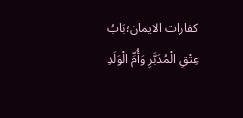کفارات الایمان؛بَابُ عِتْقِ الْمُدَبَّرِ وَأُمِّ الْوَلَدِ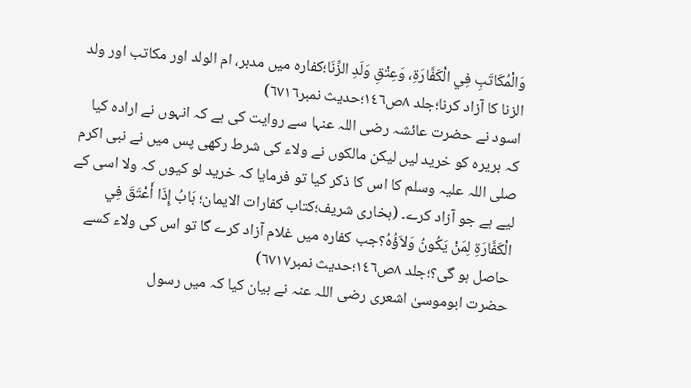وَالْمُكَاتَبِ فِي الْكَفَّارَةِ، وَعِتْقِ وَلَدِ الزِّنَا؛کفارہ میں مدبر، ام الولد اور مکاتب اور ولد الزنا کا آزاد کرنا؛جلد ٨ص١٤٦؛حدیث نمبر٦٧١٦)
اسود نے حضرت عائشہ رضی اللہ عنہا سے روایت کی ہے کہ انہوں نے ارادہ کیا کہ بریرہ کو خرید لیں لیکن مالکوں نے ولاء کی شرط رکھی پس میں نے نبی اکرم صلی اللہ علیہ وسلم کا اس کا ذکر کیا تو فرمایا کہ خرید لو کیوں کہ ولا اسی کے لیے ہے جو آزاد کرے۔ (بخاری شریف؛کتاب کفارات الایمان؛ بَابُ إِذَا أَعْتَقَ فِي الْكَفَّارَةِ لِمَنْ يَكُونُ وَلاَؤُهُ؟جب کفارہ میں غلام آزاد کرے گا تو اس کی ولاء کسے حاصل ہو گی؟؛جلد ٨ص١٤٦؛حدیث نمبر٦٧١٧)
حضرت ابوموسیٰ اشعری رضی اللہ عنہ نے بیان کیا کہ میں رسول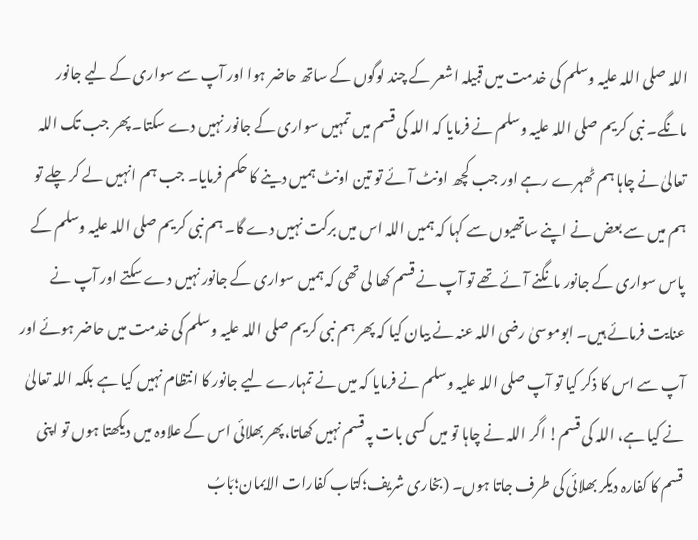اللہ صلی اللہ علیہ وسلم کی خدمت میں قبیلہ اشعر کے چند لوگوں کے ساتھ حاضر ہوا اور آپ سے سواری کے لیے جانور مانگے۔ نبی کریم صلی اللہ علیہ وسلم نے فرمایا کہ اللہ کی قسم میں تمہیں سواری کے جانور نہیں دے سکتا۔ پھر جب تک اللہ تعالیٰ نے چاہا ہم ٹھہرے رہے اور جب کچھ اونٹ آئے تو تین اونٹ ہمیں دینے کا حکم فرمایا۔ جب ہم انہیں لے کر چلے تو ہم میں سے بعض نے اپنے ساتھیوں سے کہا کہ ہمیں اللہ اس میں برکت نہیں دے گا۔ ہم نبی کریم صلی اللہ علیہ وسلم کے پاس سواری کے جانور مانگنے آئے تھے تو آپ نے قسم کھا لی تھی کہ ہمیں سواری کے جانور نہیں دے سکتے اور آپ نے عنایت فرمائے ہیں۔ ابوموسیٰ رضی اللہ عنہ نے بیان کیا کہ پھر ہم نبی کریم صلی اللہ علیہ وسلم کی خدمت میں حاضر ہوئے اور آپ سے اس کا ذکر کیا تو آپ صلی اللہ علیہ وسلم نے فرمایا کہ میں نے تمہارے لیے جانور کا انتظام نہیں کیا ہے بلکہ اللہ تعالیٰ نے کیا ہے، اللہ کی قسم! اگر اللہ نے چاہا تو میں کسی بات پہ قسم نہیں کھاتا،پھر بھلائی اس کے علاوہ میں دیکھتا ہوں تو اپنی قسم کا کفارہ دیکر بھلائی کی طرف جاتا ہوں۔ (بخاری شریف؛کتاب کفارات الایمان؛بَابُ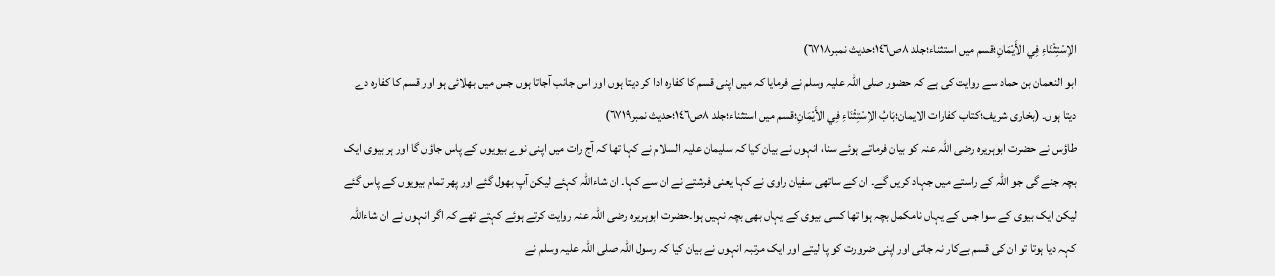الاِسْتِثْنَاءِ فِي الأَيْمَانِ؛قسم میں استثناء؛جلد ٨ص١٤٦؛حدیث نمبر٦٧١٨)
ابو النعمان بن حماد سے روایت کی ہے کہ حضور صلی اللہ علیہ وسلم نے فرمایا کہ میں اپنی قسم کا کفارہ ادا کر دیتا ہوں اور اس جانب آجاتا ہوں جس میں بھلائی ہو اور قسم کا کفارہ دے دیتا ہوں۔ (بخاری شریف؛کتاب کفارات الایمان؛بَابُ الاِسْتِثْنَاءِ فِي الأَيْمَانِ؛قسم میں استثناء؛جلد ٨ص١٤٦؛حدیث نمبر٦٧١٩)
طاؤس نے حضرت ابوہریرہ رضی اللہ عنہ کو بیان فرماتے ہوئے سنا، انہوں نے بیان کیا کہ سلیمان علیہ السلام نے کہا تھا کہ آج رات میں اپنی نوے بیویوں کے پاس جاؤں گا اور ہر بیوی ایک بچہ جنے گی جو اللہ کے راستے میں جہاد کریں گے۔ ان کے ساتھی سفیان راوی نے کہا یعنی فرشتے نے ان سے کہا۔ ان شاءاللہ کہئے لیکن آپ بھول گئے اور پھر تمام بیویوں کے پاس گئے لیکن ایک بیوی کے سوا جس کے یہاں نامکمل بچہ ہوا تھا کسی بیوی کے یہاں بھی بچہ نہیں ہوا۔حضرت ابوہریرہ رضی اللہ عنہ روایت کرتے ہوئے کہتے تھے کہ اگر انہوں نے ان شاءاللہ کہہ دیا ہوتا تو ان کی قسم بےکار نہ جاتی اور اپنی ضرورت کو پا لیتے اور ایک مرتبہ انہوں نے بیان کیا کہ رسول اللہ صلی اللہ علیہ وسلم نے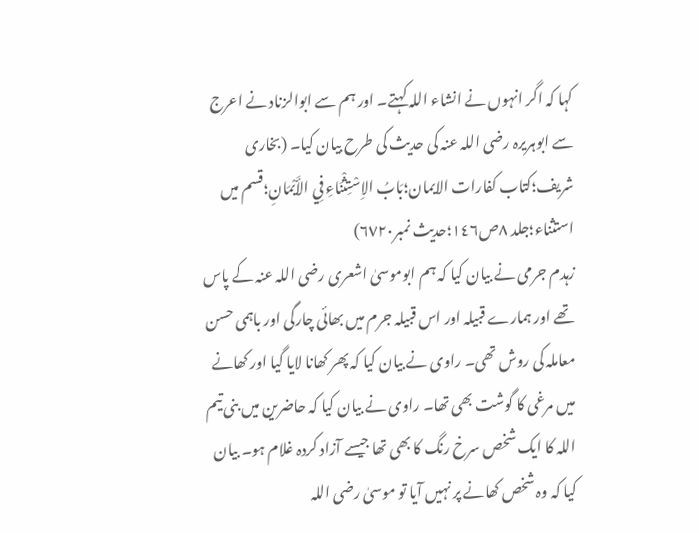کہا کہ اگر انہوں نے انشاء اللہ کہتے۔ اور ہم سے ابوالزناد نے اعرج سے ابوہریرہ رضی اللہ عنہ کی حدیث کی طرح بیان کیا۔ (بخاری شریف؛کتاب کفارات الایمان؛بَابُ الاِسْتِثْنَاءِ فِي الأَيْمَانِ؛قسم میں استثناء؛جلد ٨ص١٤٦؛حدیث نمبر٦٧٢٠)
زہدم جرمی نے بیان کیا کہ ہم ابوموسیٰ اشعری رضی اللہ عنہ کے پاس تھے اور ہمارے قبیلہ اور اس قبیلہ جرم میں بھائی چارگی اور باہمی حسن معاملہ کی روش تھی۔ راوی نے بیان کیا کہ پھر کھانا لایا گیا اور کھانے میں مرغی کا گوشت بھی تھا۔ راوی نے بیان کیا کہ حاضرین میں بنی تیم اللہ کا ایک شخص سرخ رنگ کا بھی تھا جیسے آزاد کردہ غلام ہو۔ بیان کیا کہ وہ شخص کھانے پر نہیں آیا تو موسیٰ رضی اللہ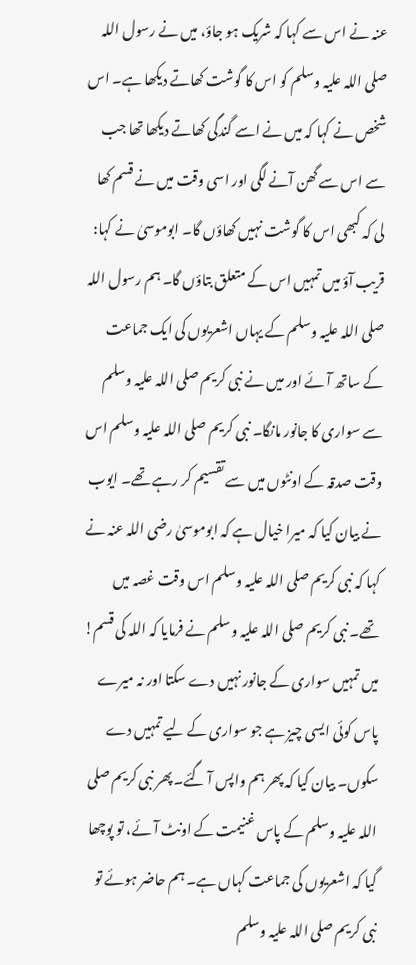عنہ نے اس سے کہا کہ شریک ہو جاؤ، میں نے رسول اللہ صلی اللہ علیہ وسلم کو اس کا گوشت کھاتے دیکھا ہے۔ اس شخص نے کہا کہ میں نے اسے گندگی کھاتے دیکھا تھا جب سے اس سے گھن آنے لگی اور اسی وقت میں نے قسم کھا لی کہ کبھی اس کا گوشت نہیں کھاؤں گا۔ ابوموسیٰ نے کہا: قریب آؤ میں تمہیں اس کے متعلق بتاؤں گا۔ ہم رسول اللہ صلی اللہ علیہ وسلم کے یہاں اشعریوں کی ایک جماعت کے ساتھ آئے اور میں نے نبی کریم صلی اللہ علیہ وسلم سے سواری کا جانور مانگا۔ نبی کریم صلی اللہ علیہ وسلم اس وقت صدقہ کے اونٹوں میں سے تقسیم کر رہے تھے۔ ایوب نے بیان کیا کہ میرا خیال ہے کہ ابوموسیٰ رضی اللہ عنہ نے کہا کہ نبی کریم صلی اللہ علیہ وسلم اس وقت غصہ میں تھے۔ نبی کریم صلی اللہ علیہ وسلم نے فرمایا کہ اللہ کی قسم! میں تمہیں سواری کے جانور نہیں دے سکتا اور نہ میرے پاس کوئی ایسی چیز ہے جو سواری کے لیے تمہیں دے سکوں۔ بیان کیا کہ پھر ہم واپس آ گئے۔ پھر نبی کریم صلی اللہ علیہ وسلم کے پاس غنیمت کے اونٹ آئے، تو پوچھا گیا کہ اشعریوں کی جماعت کہاں ہے۔ ہم حاضر ہوئے تو نبی کریم صلی اللہ علیہ وسلم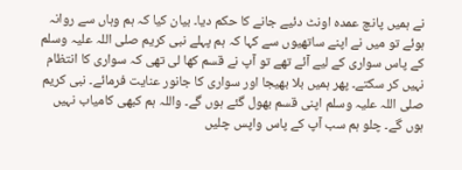نے ہمیں پانچ عمدہ اونٹ دئیے جانے کا حکم دیا۔ بیان کیا کہ ہم وہاں سے روانہ ہوئے تو میں نے اپنے ساتھیوں سے کہا کہ ہم پہلے نبی کریم صلی اللہ علیہ وسلم کے پاس سواری کے لیے آئے تھے تو آپ نے قسم کھا لی تھی کہ سواری کا انتظام نہیں کر سکتے۔ پھر ہمیں بلا بھیجا اور سواری کا جانور عنایت فرمائے۔ نبی کریم صلی اللہ علیہ وسلم اپنی قسم بھول گئے ہوں گے۔ واللہ ہم کبھی کامیاب نہیں ہوں گے۔ چلو ہم سب آپ کے پاس واپس چلیں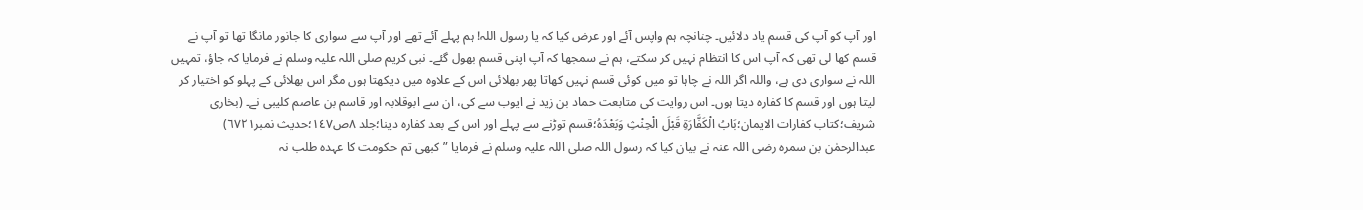اور آپ کو آپ کی قسم یاد دلائیں۔ چنانچہ ہم واپس آئے اور عرض کیا کہ یا رسول اللہ! ہم پہلے آئے تھے اور آپ سے سواری کا جانور مانگا تھا تو آپ نے قسم کھا لی تھی کہ آپ اس کا انتظام نہیں کر سکتے، ہم نے سمجھا کہ آپ اپنی قسم بھول گئے۔ نبی کریم صلی اللہ علیہ وسلم نے فرمایا کہ جاؤ، تمہیں اللہ نے سواری دی ہے، واللہ اگر اللہ نے چاہا تو میں کوئی قسم نہیں کھاتا پھر بھلائی اس کے علاوہ میں دیکھتا ہوں مگر اس بھلائی کے پہلو کو اختیار کر لیتا ہوں اور قسم کا کفارہ دیتا ہوں۔ اس روایت کی متابعت حماد بن زید نے ایوب سے کی، ان سے ابوقلابہ اور قاسم بن عاصم کلیبی نے۔ (بخاری شریف؛کتاب کفارات الایمان؛بَابُ الْكَفَّارَةِ قَبْلَ الْحِنْثِ وَبَعْدَهُ؛قسم توڑنے سے پہلے اور اس کے بعد کفارہ دینا؛جلد ٨ص١٤٧؛حدیث نمبر٦٧٢١)
عبدالرحمٰن بن سمرہ رضی اللہ عنہ نے بیان کیا کہ رسول اللہ صلی اللہ علیہ وسلم نے فرمایا ”کبھی تم حکومت کا عہدہ طلب نہ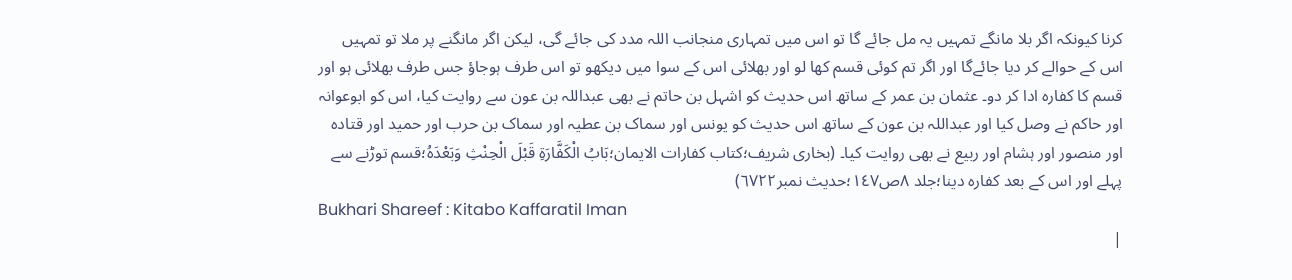کرنا کیونکہ اگر بلا مانگے تمہیں یہ مل جائے گا تو اس میں تمہاری منجانب اللہ مدد کی جائے گی، لیکن اگر مانگنے پر ملا تو تمہیں اس کے حوالے کر دیا جائےگا اور اگر تم کوئی قسم کھا لو اور بھلائی اس کے سوا میں دیکھو تو اس طرف ہوجاؤ جس طرف بھلائی ہو اور قسم کا کفارہ ادا کر دو۔ عثمان بن عمر کے ساتھ اس حدیث کو اشہل بن حاتم نے بھی عبداللہ بن عون سے روایت کیا، اس کو ابوعوانہ اور حاکم نے وصل کیا اور عبداللہ بن عون کے ساتھ اس حدیث کو یونس اور سماک بن عطیہ اور سماک بن حرب اور حمید اور قتادہ اور منصور اور ہشام اور ربیع نے بھی روایت کیا۔ (بخاری شریف؛کتاب کفارات الایمان؛بَابُ الْكَفَّارَةِ قَبْلَ الْحِنْثِ وَبَعْدَهُ؛قسم توڑنے سے پہلے اور اس کے بعد کفارہ دینا؛جلد ٨ص١٤٧؛حدیث نمبر٦٧٢٢)
Bukhari Shareef : Kitabo Kaffaratil Iman
|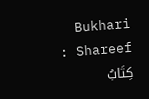Bukhari Shareef : كِتَابُ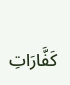كَفَّارَاتِ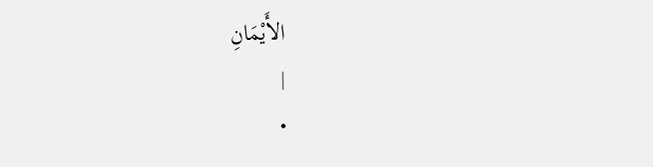الأَيْمَانِ
|
•